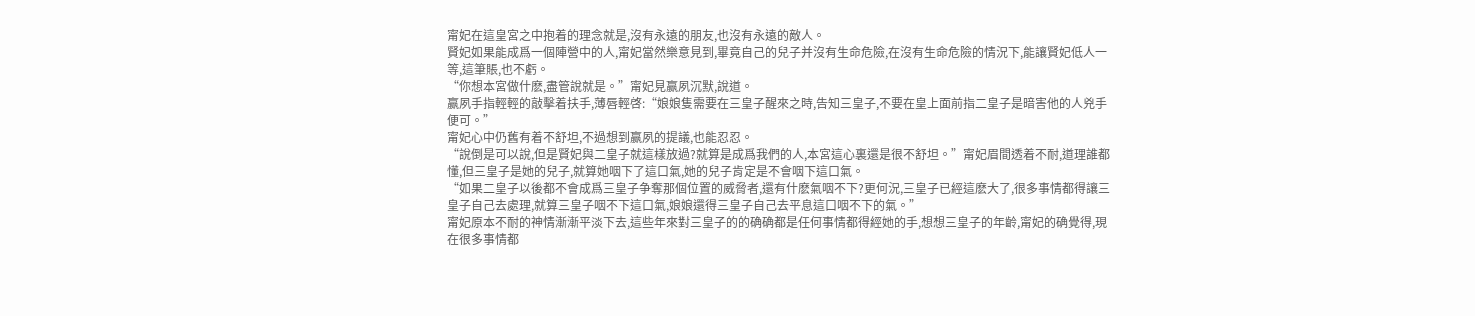甯妃在這皇宮之中抱着的理念就是,沒有永遠的朋友,也沒有永遠的敵人。
賢妃如果能成爲一個陣營中的人,甯妃當然樂意見到,畢竟自己的兒子并沒有生命危險,在沒有生命危險的情況下,能讓賢妃低人一等,這筆賬,也不虧。
“你想本宮做什麽,盡管說就是。”甯妃見赢夙沉默,說道。
赢夙手指輕輕的敲擊着扶手,薄唇輕啓:“娘娘隻需要在三皇子醒來之時,告知三皇子,不要在皇上面前指二皇子是暗害他的人兇手便可。”
甯妃心中仍舊有着不舒坦,不過想到赢夙的提議,也能忍忍。
“說倒是可以說,但是賢妃與二皇子就這樣放過?就算是成爲我們的人,本宮這心裏還是很不舒坦。”甯妃眉間透着不耐,道理誰都懂,但三皇子是她的兒子,就算她咽下了這口氣,她的兒子肯定是不會咽下這口氣。
“如果二皇子以後都不會成爲三皇子争奪那個位置的威脅者,還有什麽氣咽不下?更何況,三皇子已經這麽大了,很多事情都得讓三皇子自己去處理,就算三皇子咽不下這口氣,娘娘還得三皇子自己去平息這口咽不下的氣。”
甯妃原本不耐的神情漸漸平淡下去,這些年來對三皇子的的确确都是任何事情都得經她的手,想想三皇子的年齡,甯妃的确覺得,現在很多事情都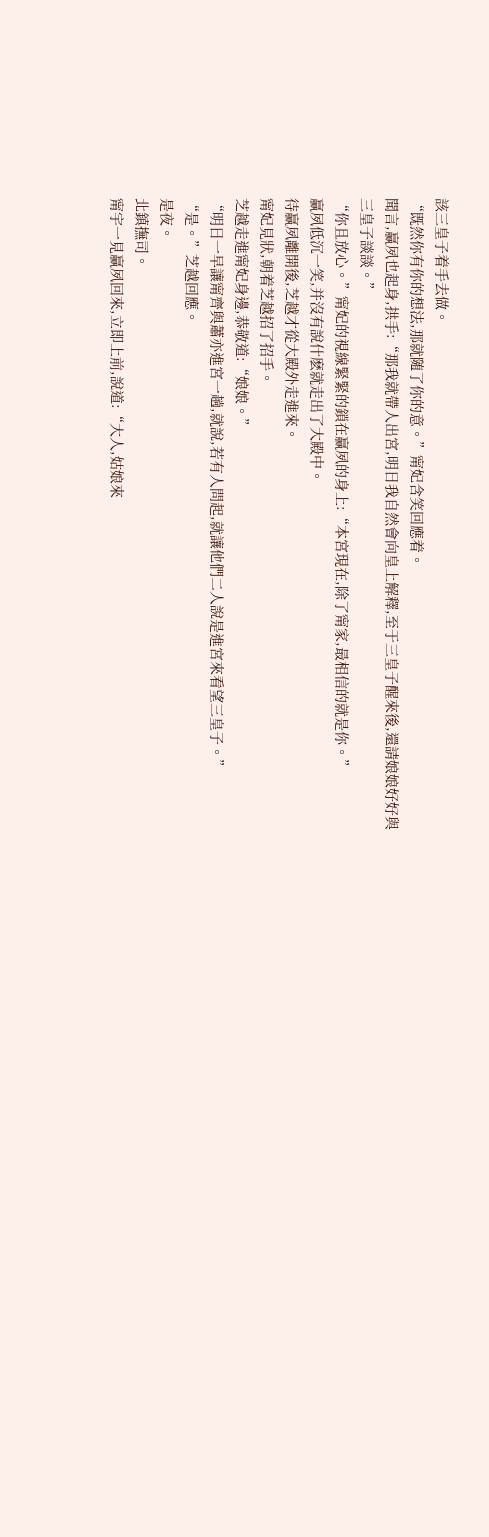該三皇子着手去做。
“既然你有你的想法,那就随了你的意。”甯妃含笑回應着。
聞言,赢夙也起身,拱手:“那我就帶人出宮,明日我自然會向皇上解釋,至于三皇子醒來後,還請娘娘好好與三皇子談談。”
“你且放心。”甯妃的視線緊緊的鎖在赢夙的身上:“本宮現在,除了甯家,最相信的就是你。”
赢夙低沉一笑,并沒有說什麽就走出了大殿中。
待赢夙離開後,芝越才從大殿外走進來。
甯妃見狀,朝着芝越招了招手。
芝越走進甯妃身邊,恭敬道:“娘娘。”
“明日一早讓甯齊與蕭亦進宮一趟,就說,若有人問起,就讓他們二人說是進宮來看望三皇子。”
“是。”芝越回應。
是夜。
北鎮撫司。
甯宇一見赢夙回來,立即上前,說道:“大人,姑娘來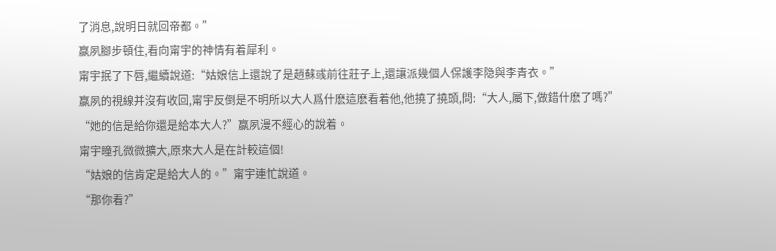了消息,說明日就回帝都。”
赢夙腳步頓住,看向甯宇的神情有着犀利。
甯宇抿了下唇,繼續說道:“姑娘信上還說了是趙蘇彧前往莊子上,還讓派幾個人保護李隐與李青衣。”
赢夙的視線并沒有收回,甯宇反倒是不明所以大人爲什麽這麽看着他,他撓了撓頭,問:“大人,屬下,做錯什麽了嗎?”
“她的信是給你還是給本大人?”赢夙漫不經心的說着。
甯宇瞳孔微微擴大,原來大人是在計較這個!
“姑娘的信肯定是給大人的。”甯宇連忙說道。
“那你看?”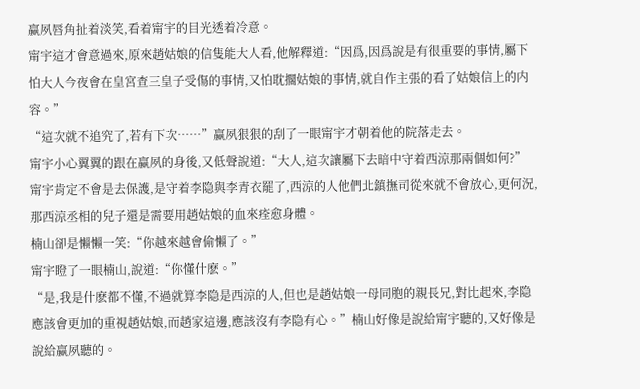赢夙唇角扯着淡笑,看着甯宇的目光透着冷意。
甯宇這才會意過來,原來趙姑娘的信隻能大人看,他解釋道:“因爲,因爲說是有很重要的事情,屬下怕大人今夜會在皇宮查三皇子受傷的事情,又怕耽擱姑娘的事情,就自作主張的看了姑娘信上的内容。”
“這次就不追究了,若有下次……”赢夙狠狠的刮了一眼甯宇才朝着他的院落走去。
甯宇小心翼翼的跟在赢夙的身後,又低聲說道:“大人,這次讓屬下去暗中守着西涼那兩個如何?”
甯宇肯定不會是去保護,是守着李隐與李青衣罷了,西涼的人他們北鎮撫司從來就不會放心,更何況,那西涼丞相的兒子還是需要用趙姑娘的血來痊愈身體。
楠山卻是懶懶一笑:“你越來越會偷懶了。”
甯宇瞪了一眼楠山,說道:“你懂什麽。”
“是,我是什麽都不懂,不過就算李隐是西涼的人,但也是趙姑娘一母同胞的親長兄,對比起來,李隐應該會更加的重視趙姑娘,而趙家這邊,應該沒有李隐有心。”楠山好像是說給甯宇聽的,又好像是說給赢夙聽的。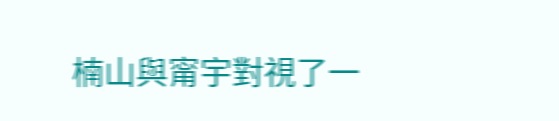楠山與甯宇對視了一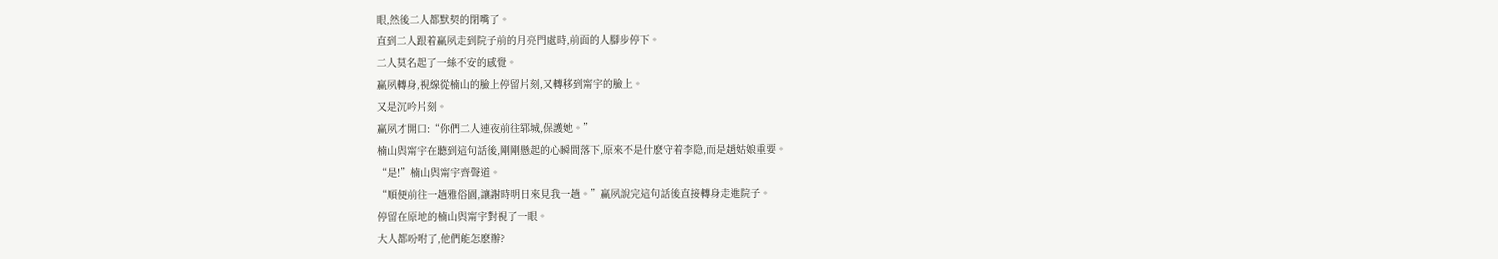眼,然後二人都默契的閉嘴了。
直到二人跟着赢夙走到院子前的月亮門處時,前面的人腳步停下。
二人莫名起了一絲不安的感覺。
赢夙轉身,視線從楠山的臉上停留片刻,又轉移到甯宇的臉上。
又是沉吟片刻。
赢夙才開口:“你們二人連夜前往郓城,保護她。”
楠山與甯宇在聽到這句話後,剛剛懸起的心瞬間落下,原來不是什麽守着李隐,而是趙姑娘重要。
“是!”楠山與甯宇齊聲道。
“順便前往一趟雅俗園,讓謝時明日來見我一趟。”赢夙說完這句話後直接轉身走進院子。
停留在原地的楠山與甯宇對視了一眼。
大人都吩咐了,他們能怎麽辦?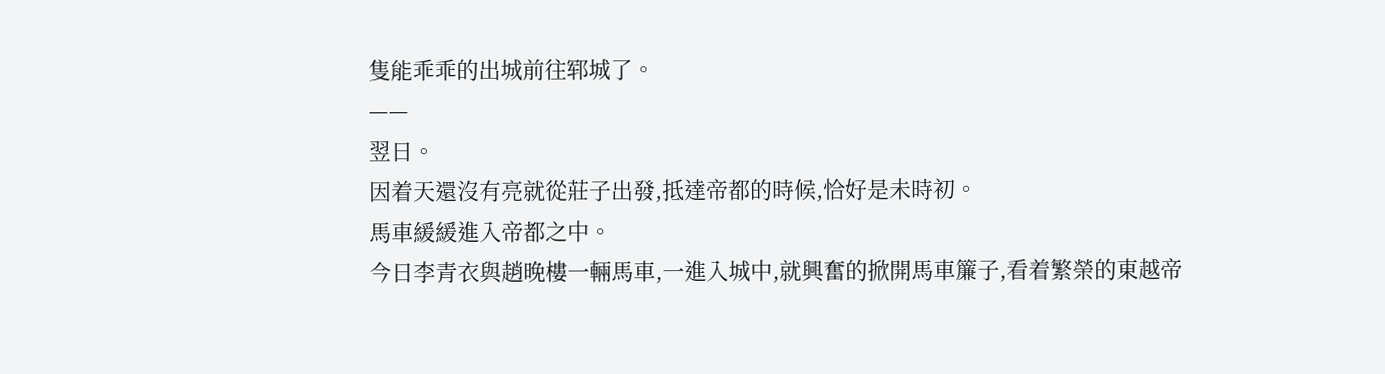隻能乖乖的出城前往郓城了。
——
翌日。
因着天還沒有亮就從莊子出發,抵達帝都的時候,恰好是未時初。
馬車緩緩進入帝都之中。
今日李青衣與趙晚樓一輛馬車,一進入城中,就興奮的掀開馬車簾子,看着繁榮的東越帝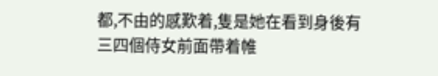都,不由的感歎着,隻是她在看到身後有三四個侍女前面帶着帷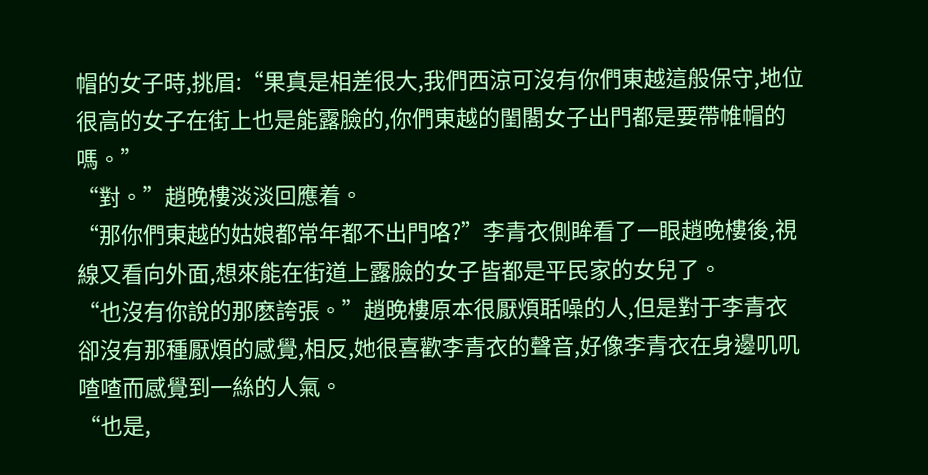帽的女子時,挑眉:“果真是相差很大,我們西涼可沒有你們東越這般保守,地位很高的女子在街上也是能露臉的,你們東越的閨閣女子出門都是要帶帷帽的嗎。”
“對。”趙晚樓淡淡回應着。
“那你們東越的姑娘都常年都不出門咯?”李青衣側眸看了一眼趙晚樓後,視線又看向外面,想來能在街道上露臉的女子皆都是平民家的女兒了。
“也沒有你說的那麽誇張。”趙晚樓原本很厭煩聒噪的人,但是對于李青衣卻沒有那種厭煩的感覺,相反,她很喜歡李青衣的聲音,好像李青衣在身邊叽叽喳喳而感覺到一絲的人氣。
“也是,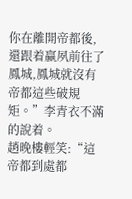你在離開帝都後,還跟着赢夙前往了鳳城,鳳城就沒有帝都這些破規矩。”李青衣不滿的說着。
趙晚樓輕笑:“這帝都到處都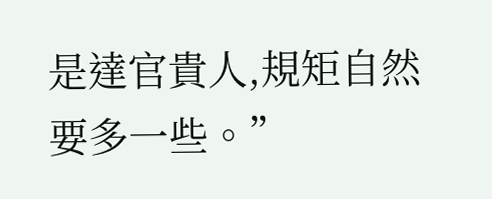是達官貴人,規矩自然要多一些。”